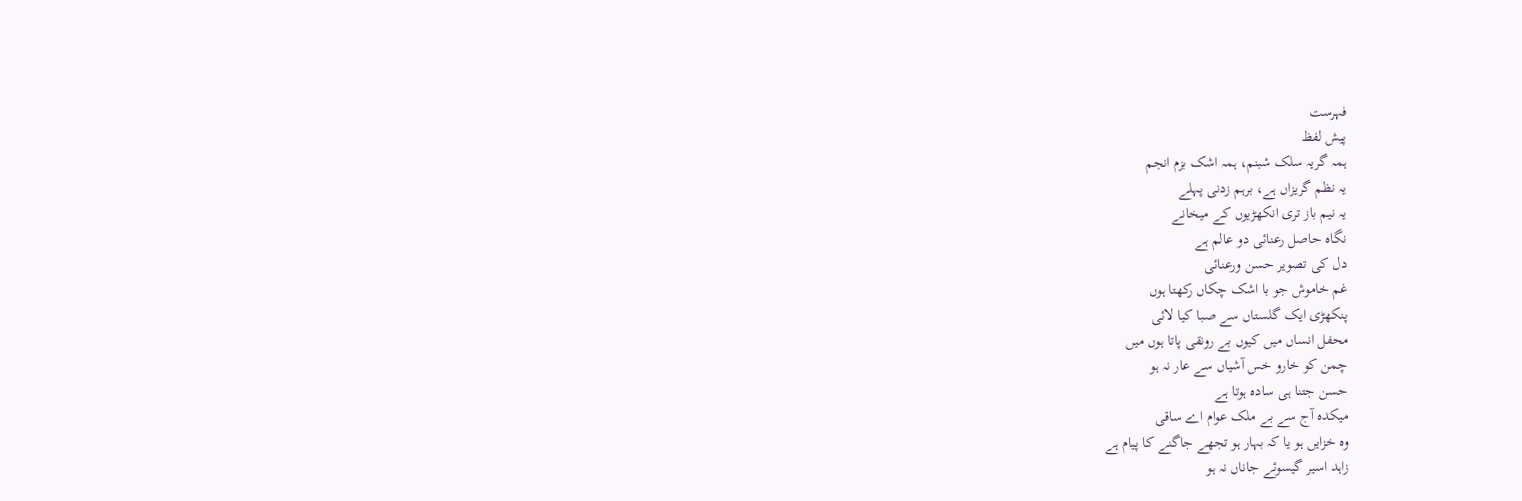فہرست
پیش لفظ
ہمہ گریہ سلک شبنم، ہمہ اشک بزم انجم
یہ نظم گریزاں ہے، برہم زدنی پہلے
یہ نیم باز تری انکھڑیوں کے میخانے
نگاہ حاصل رعنائی دو عالم ہے
دل کی تصویر حسن ورعنائی
غم خاموش جو با اشک چکاں رکھتا ہوں
پنکھڑی ایک گلستاں سے صبا کیا لائی
محفل انساں میں کیوں بے رونقی پاتا ہوں میں
چمن کو خارو خس آشیاں سے عار نہ ہو
حسن جتنا ہی سادہ ہوتا ہے
میکدہ آج سے بے ملک عوام اے ساقی
وہ خزایں ہو یا کہ بہار ہو تجھے جاگنے کا پیام ہے
زاہد اسیر گیسوئے جاناں نہ ہو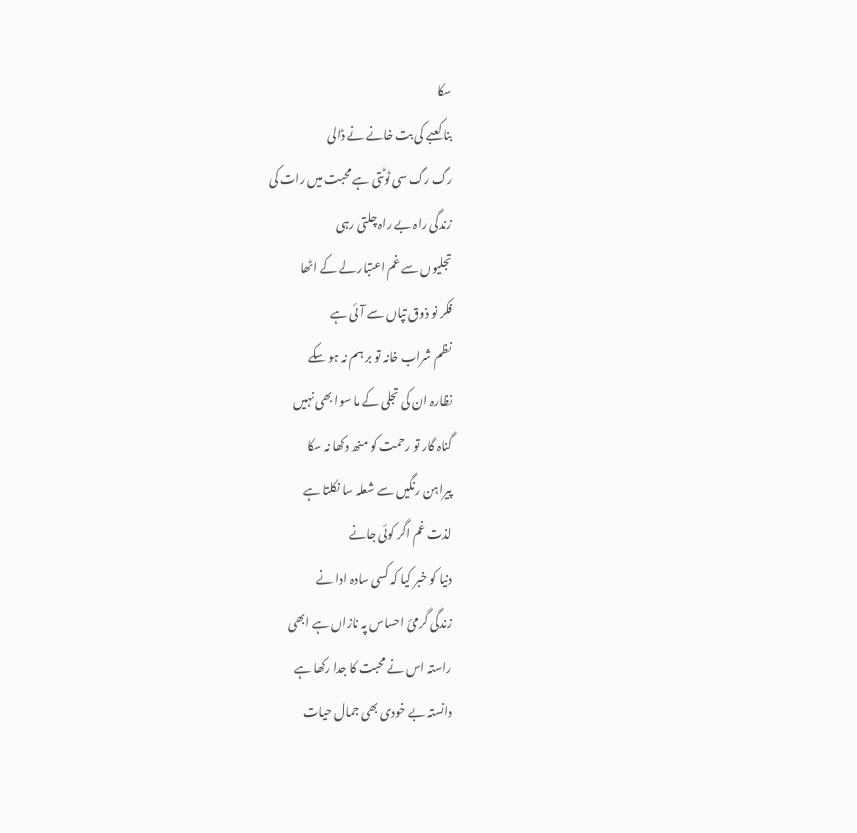سکا
بنا کعبے کی بت خانے نے ڈالی
رگ رگ سی ٹوٹتی ہے محبت میں رات کی
زندگی راہ بے راہ چلتی رہی
تجلیوں سے غم اعتبار لے کے اٹھا
فکر نو ذوق تپاں سے آئی ہے
نظم شراب خانہ تو بر ہم نہ ہو سکے
نظارہ ان کی تجلی کے ما سوا بھی نہیں
گناہ گار تو رحمت کو منھ دکھا نہ سکا
پیراہن رنگیں سے شعلہ سا نکلتا ہے
لذت غم اگر کوئی جانے
دنیا کو خبر کیا کہ کسی سادہ ادا نے
زندگی گرمئ احساس پہ نازاں ہے ابھی
راستہ اس نے محبت کا جدا رکھا ہے
دانستہ بے خودی بھی جمال حیات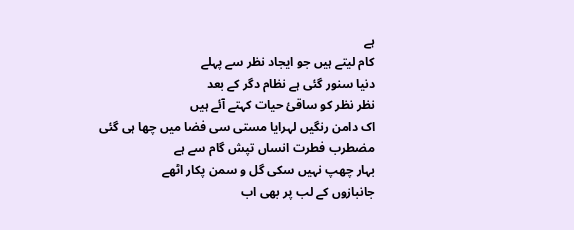ہے
کام لیتے ہیں جو ایجاد نظر سے پہلے
دنیا سنور گئی ہے نظام دگر کے بعد
نظر نظر کو ساقئ حیات کہتے آئے ہیں
اک دامن رنگیں لہرایا مستی سی فضا میں چھا ہی گئی
مضطرب فطرت انساں تپش گام سے ہے
بہار چھپ نہیں سکی گل و سمن پکار اٹھے
جانبازوں کے لب پر بھی اب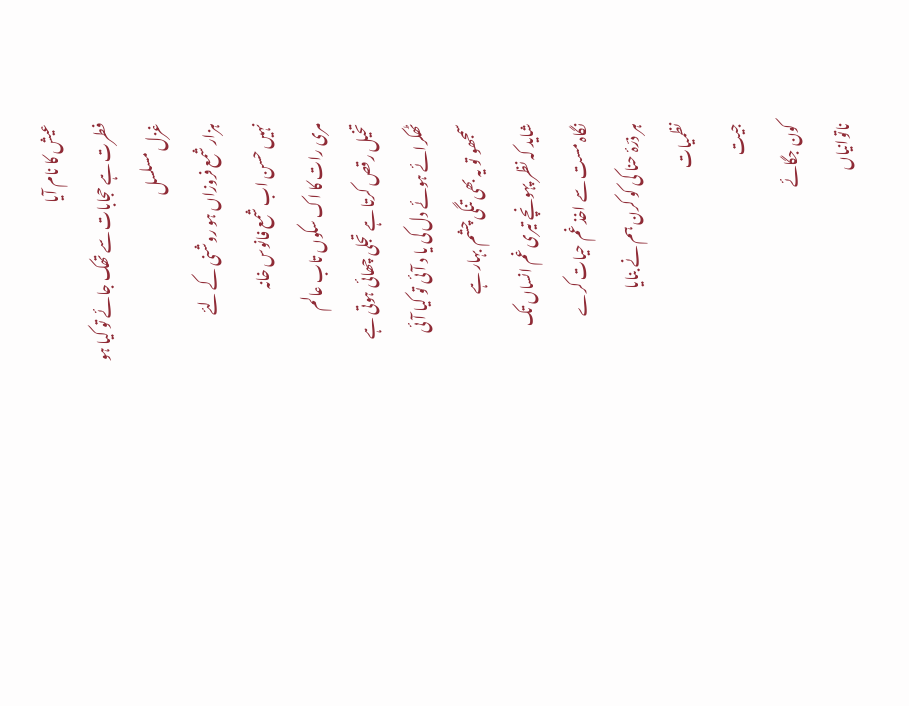عیش کا نام آیا
فطرت ہے حجابات سے تھک جائے تو کیا ہو
غزل مسلسل
ہزار شمع فروزاں ہو روشنی کے لئے
نہیں حسن اب شمع فانوس خانہ
مری رات کا اک سکوں تاب عالم
تخیل رقص کرتا ہے تجلی چھائی ہوتی ہے
ٹھکرائے ہوئے دل کی یا د آئی تو کیا آئی
سمجھو تو یہ بھی تنگی چشم بہار ہے
شاید کہ نظر پہونچے تیری غم انساں تک
نگاہ مست سے اخذ غم حیات کرے
ہر ذرّۂ حنا کی کو کرن ہم نے بنایا
نظمیات
جیت
کون جگائے
ناتوانیاں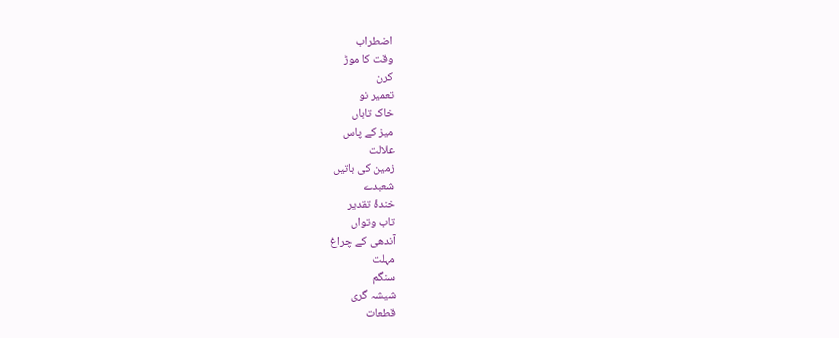اضطراب
وقت کا موڑ
کرن
تعمیر نو
خاک تاباں
میز کے پاس
علالت
زمین کی باتیں
شعبدے
خندۂ تقدیر
تاب وتواں
آندھی کے چراغ
مہلت
سنگم
شیشہ گری
قطعات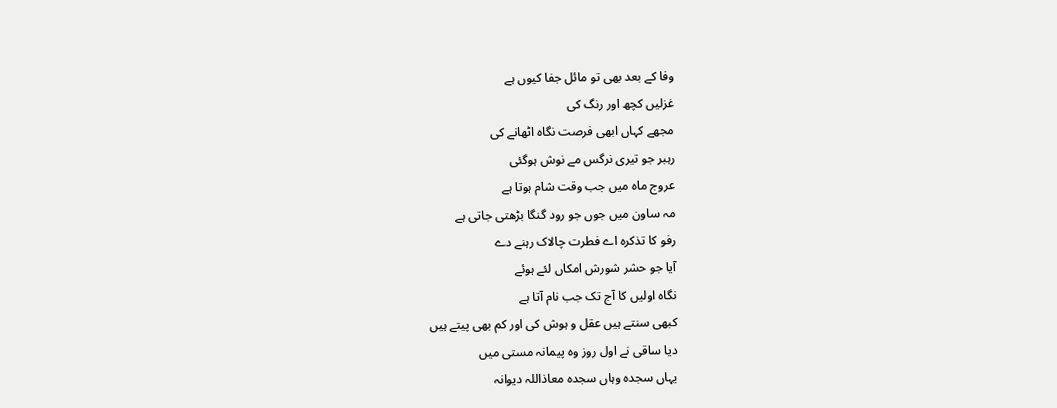وفا کے بعد بھی تو مائل جفا کیوں ہے
غزلیں کچھ اور رنگ کی
مجھے کہاں ابھی فرصت نگاہ اٹھانے کی
رہبر جو تیری نرگس مے نوش ہوگئی
عروج ماہ میں جب وقت شام ہوتا ہے
مہ ساون میں جوں جو رود گنگا بڑھتی جاتی ہے
رفو کا تذکرہ اے فطرت چالاک رہنے دے
آیا جو حشر شورش امکاں لئے ہوئے
نگاہ اولیں کا آج تک جب نام آتا ہے
کبھی سنتے ہیں عقل و ہوش کی اور کم بھی پیتے ہیں
دیا ساقی نے اول روز وہ پیمانہ مستی میں
یہاں سجدہ وہاں سجدہ معاذاللہ دیوانہ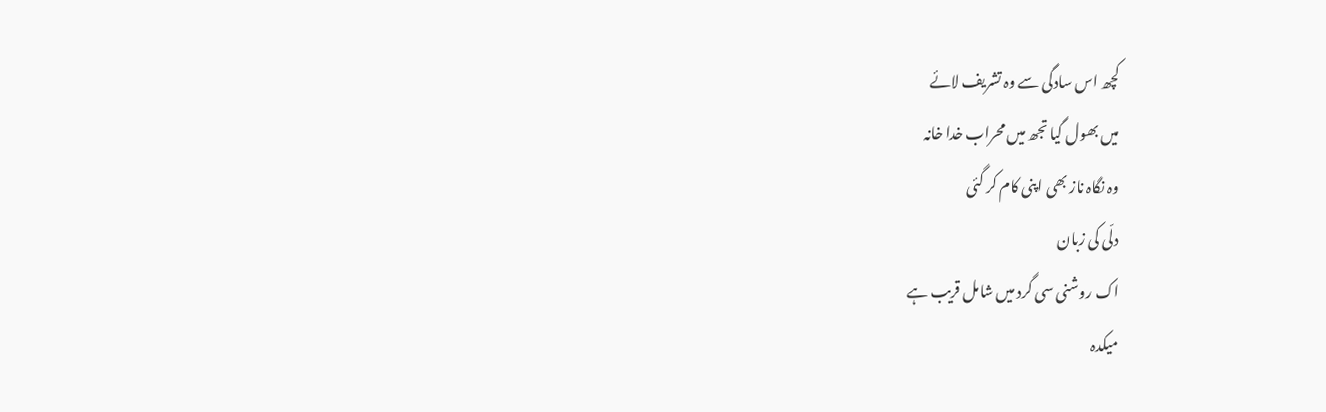کچھ اس سادگی سے وہ تشریف لائے
میں بھول گیا تجھ میں محراب خدا خانہ
وہ نگاہ ناز بھی اپنی کام کر گئی
دلّی کی زبان
اک روشنی سی گرد میں شامل قریب ہے
میکدہ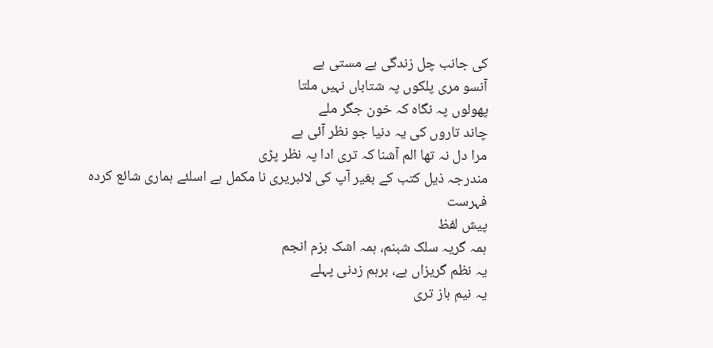کی جانب چل زندگی ہے مستی ہے
آنسو مری پلکوں پہ شتاباں نہیں ملتا
پھولوں پہ نگاہ کہ خون جگر ملے
چاند تاروں کی یہ دنیا جو نظر آئی ہے
مرا دل نہ تھا الم آشنا کہ تری ادا پہ نظر پڑی
مندرجہ ذیل کتب کے بغیر آپ کی لائبریری نا مکمل ہے اسلئے ہماری شائع کردہ
فہرست
پیش لفظ
ہمہ گریہ سلک شبنم، ہمہ اشک بزم انجم
یہ نظم گریزاں ہے، برہم زدنی پہلے
یہ نیم باز تری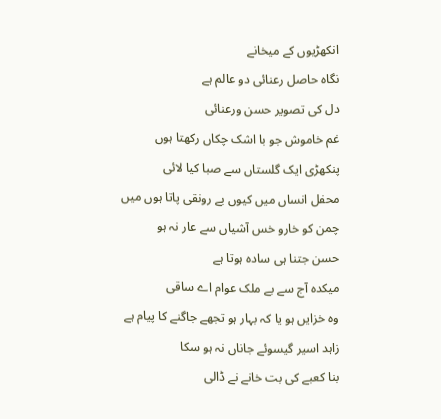انکھڑیوں کے میخانے
نگاہ حاصل رعنائی دو عالم ہے
دل کی تصویر حسن ورعنائی
غم خاموش جو با اشک چکاں رکھتا ہوں
پنکھڑی ایک گلستاں سے صبا کیا لائی
محفل انساں میں کیوں بے رونقی پاتا ہوں میں
چمن کو خارو خس آشیاں سے عار نہ ہو
حسن جتنا ہی سادہ ہوتا ہے
میکدہ آج سے بے ملک عوام اے ساقی
وہ خزایں ہو یا کہ بہار ہو تجھے جاگنے کا پیام ہے
زاہد اسیر گیسوئے جاناں نہ ہو سکا
بنا کعبے کی بت خانے نے ڈالی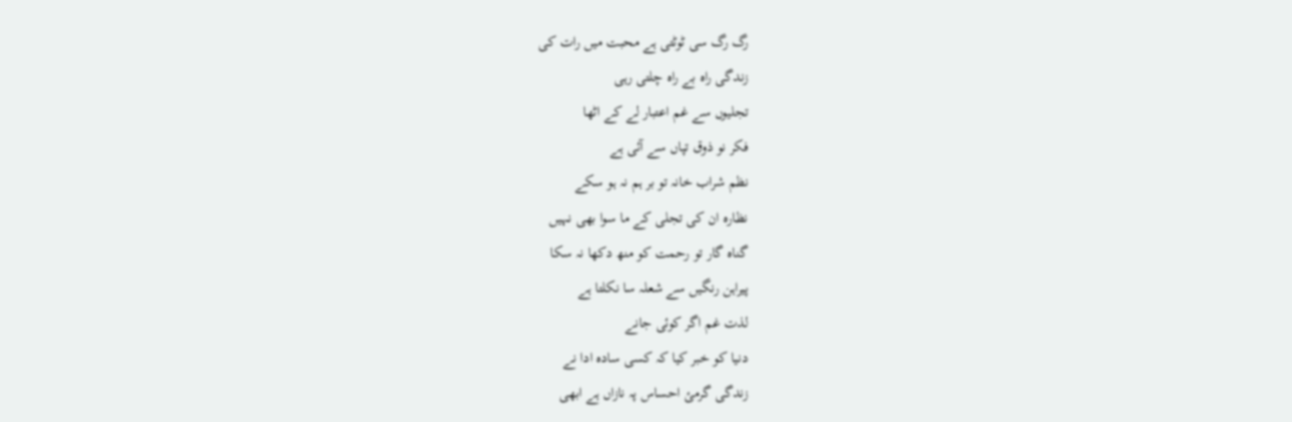رگ رگ سی ٹوٹتی ہے محبت میں رات کی
زندگی راہ بے راہ چلتی رہی
تجلیوں سے غم اعتبار لے کے اٹھا
فکر نو ذوق تپاں سے آئی ہے
نظم شراب خانہ تو بر ہم نہ ہو سکے
نظارہ ان کی تجلی کے ما سوا بھی نہیں
گناہ گار تو رحمت کو منھ دکھا نہ سکا
پیراہن رنگیں سے شعلہ سا نکلتا ہے
لذت غم اگر کوئی جانے
دنیا کو خبر کیا کہ کسی سادہ ادا نے
زندگی گرمئ احساس پہ نازاں ہے ابھی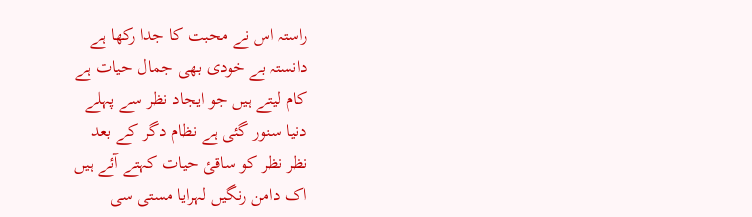راستہ اس نے محبت کا جدا رکھا ہے
دانستہ بے خودی بھی جمال حیات ہے
کام لیتے ہیں جو ایجاد نظر سے پہلے
دنیا سنور گئی ہے نظام دگر کے بعد
نظر نظر کو ساقئ حیات کہتے آئے ہیں
اک دامن رنگیں لہرایا مستی سی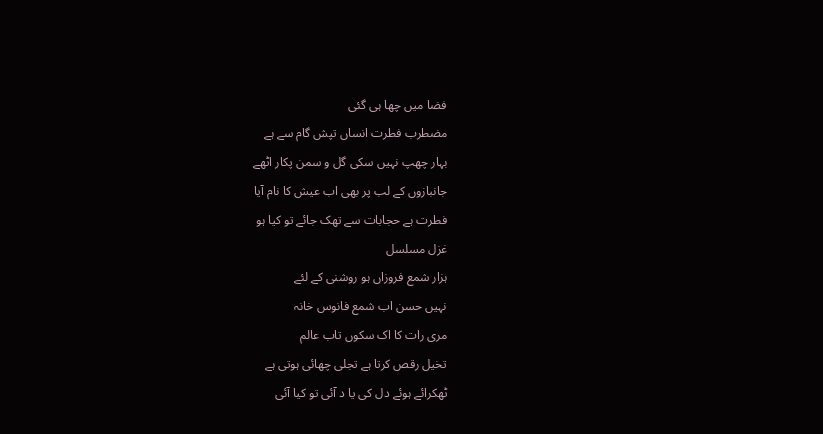فضا میں چھا ہی گئی
مضطرب فطرت انساں تپش گام سے ہے
بہار چھپ نہیں سکی گل و سمن پکار اٹھے
جانبازوں کے لب پر بھی اب عیش کا نام آیا
فطرت ہے حجابات سے تھک جائے تو کیا ہو
غزل مسلسل
ہزار شمع فروزاں ہو روشنی کے لئے
نہیں حسن اب شمع فانوس خانہ
مری رات کا اک سکوں تاب عالم
تخیل رقص کرتا ہے تجلی چھائی ہوتی ہے
ٹھکرائے ہوئے دل کی یا د آئی تو کیا آئی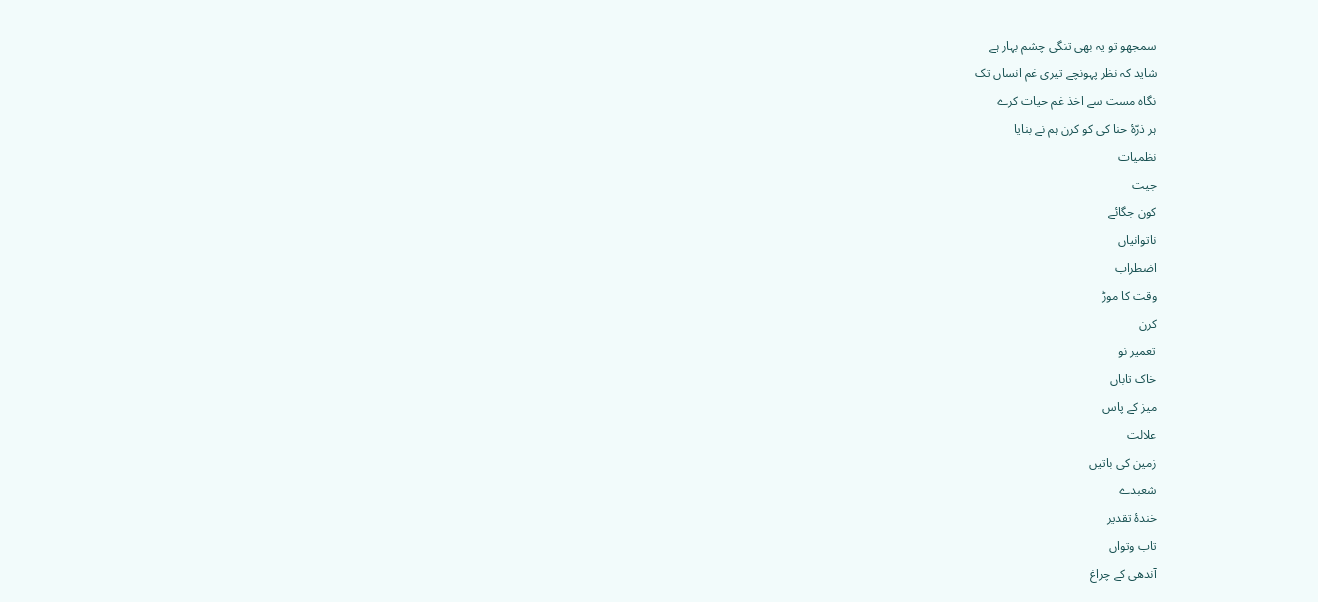سمجھو تو یہ بھی تنگی چشم بہار ہے
شاید کہ نظر پہونچے تیری غم انساں تک
نگاہ مست سے اخذ غم حیات کرے
ہر ذرّۂ حنا کی کو کرن ہم نے بنایا
نظمیات
جیت
کون جگائے
ناتوانیاں
اضطراب
وقت کا موڑ
کرن
تعمیر نو
خاک تاباں
میز کے پاس
علالت
زمین کی باتیں
شعبدے
خندۂ تقدیر
تاب وتواں
آندھی کے چراغ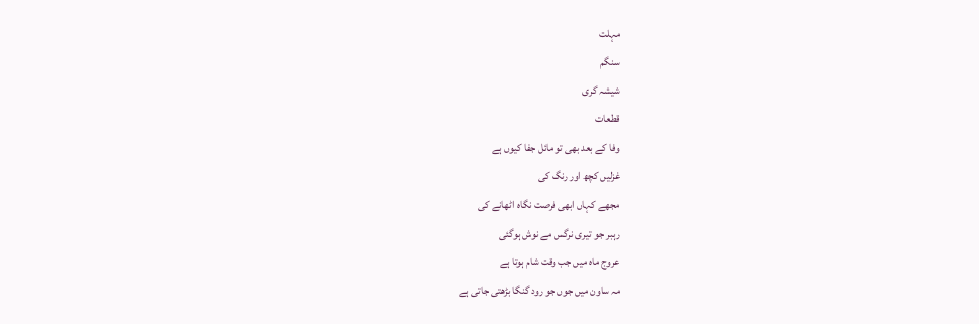مہلت
سنگم
شیشہ گری
قطعات
وفا کے بعد بھی تو مائل جفا کیوں ہے
غزلیں کچھ اور رنگ کی
مجھے کہاں ابھی فرصت نگاہ اٹھانے کی
رہبر جو تیری نرگس مے نوش ہوگئی
عروج ماہ میں جب وقت شام ہوتا ہے
مہ ساون میں جوں جو رود گنگا بڑھتی جاتی ہے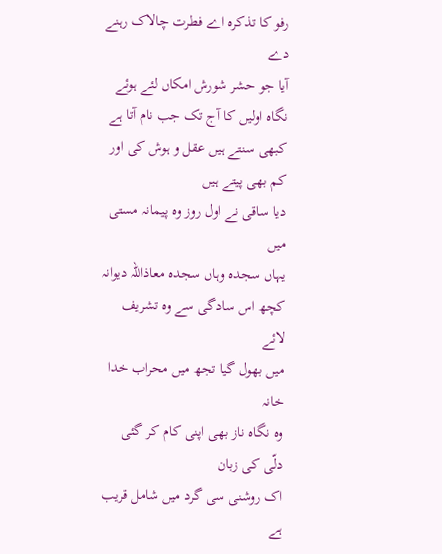رفو کا تذکرہ اے فطرت چالاک رہنے دے
آیا جو حشر شورش امکاں لئے ہوئے
نگاہ اولیں کا آج تک جب نام آتا ہے
کبھی سنتے ہیں عقل و ہوش کی اور کم بھی پیتے ہیں
دیا ساقی نے اول روز وہ پیمانہ مستی میں
یہاں سجدہ وہاں سجدہ معاذاللہ دیوانہ
کچھ اس سادگی سے وہ تشریف لائے
میں بھول گیا تجھ میں محراب خدا خانہ
وہ نگاہ ناز بھی اپنی کام کر گئی
دلّی کی زبان
اک روشنی سی گرد میں شامل قریب ہے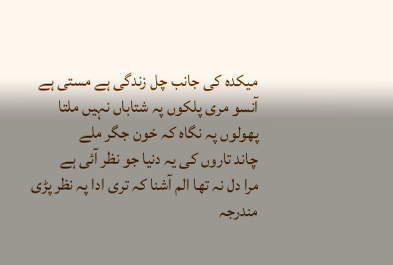میکدہ کی جانب چل زندگی ہے مستی ہے
آنسو مری پلکوں پہ شتاباں نہیں ملتا
پھولوں پہ نگاہ کہ خون جگر ملے
چاند تاروں کی یہ دنیا جو نظر آئی ہے
مرا دل نہ تھا الم آشنا کہ تری ادا پہ نظر پڑی
مندرجہ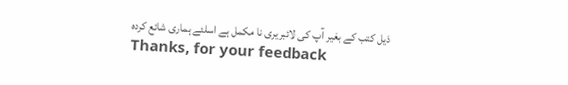ذیل کتب کے بغیر آپ کی لائبریری نا مکمل ہے اسلئے ہماری شائع کردہ
Thanks, for your feedback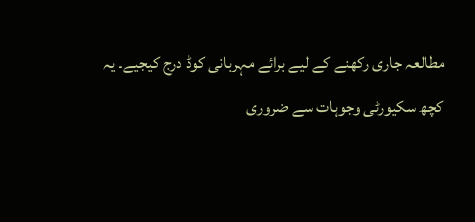مطالعہ جاری رکھنے کے لیے برائے مہربانی کوڈ درج کیجیے۔ یہ کچھ سکیورٹی وجوہات سے ضروری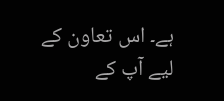ہے۔ اس تعاون کے لیے آپ کے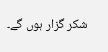شکر گزار ہوں گے۔